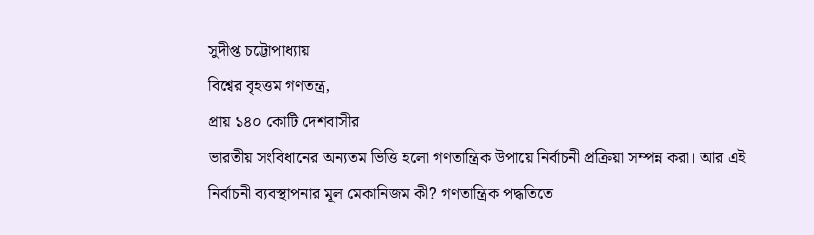সুদীপ্ত চট্টোপাধ্যায়
বিশ্বের বৃহত্তম গণতন্ত্র,
প্রায় ১৪০ কোটি দেশবাসীর
ভারতীয় সংবিধানের অন্যতম ভিত্তি হলো গণতান্ত্রিক উপায়ে নির্বাচনী প্রক্রিয়া সম্পন্ন করা। আর এই নির্বাচনী ব্যবস্থাপনার মূল মেকানিজম কী? গণতান্ত্রিক পদ্ধতিতে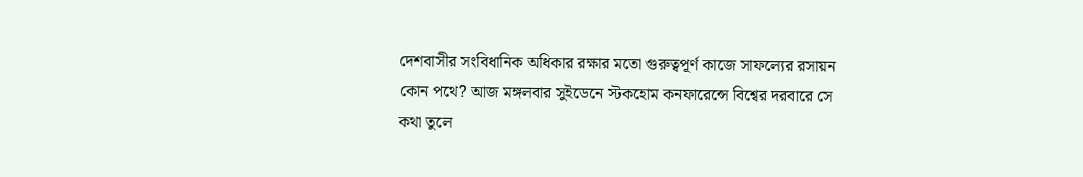দেশবাসীর সংবিধানিক অধিকার রক্ষার মতো গুরুত্বপূর্ণ কাজে সাফল্যের রসায়ন কোন পথে? আজ মঙ্গলবার সুইডেনে স্টকহোম কনফারেন্সে বিশ্বের দরবারে সে কথা তুলে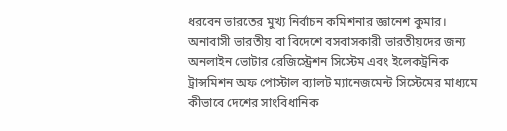ধরবেন ভারতের মুখ্য নির্বাচন কমিশনার জ্ঞানেশ কুমার।
অনাবাসী ভারতীয় বা বিদেশে বসবাসকারী ভারতীয়দের জন্য অনলাইন ভোটার রেজিস্ট্রেশন সিস্টেম এবং ইলেকট্রনিক ট্রান্সমিশন অফ পোস্টাল ব্যালট ম্যানেজমেন্ট সিস্টেমের মাধ্যমে কীভাবে দেশের সাংবিধানিক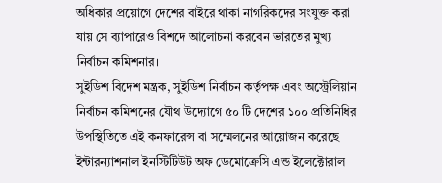অধিকার প্রয়োগে দেশের বাইরে থাকা নাগরিকদের সংযুক্ত করা যায় সে ব্যাপারেও বিশদে আলোচনা করবেন ভারতের মুখ্য নির্বাচন কমিশনার।
সুইডিশ বিদেশ মন্ত্রক, সুইডিশ নির্বাচন কর্তৃপক্ষ এবং অস্ট্রেলিয়ান নির্বাচন কমিশনের যৌথ উদ্যোগে ৫০ টি দেশের ১০০ প্রতিনিধির উপস্থিতিতে এই কনফারেন্স বা সম্মেলনের আয়োজন করেছে ইন্টারন্যাশনাল ইনস্টিটিউট অফ ডেমোক্রেসি এন্ড ইলেক্টোরাল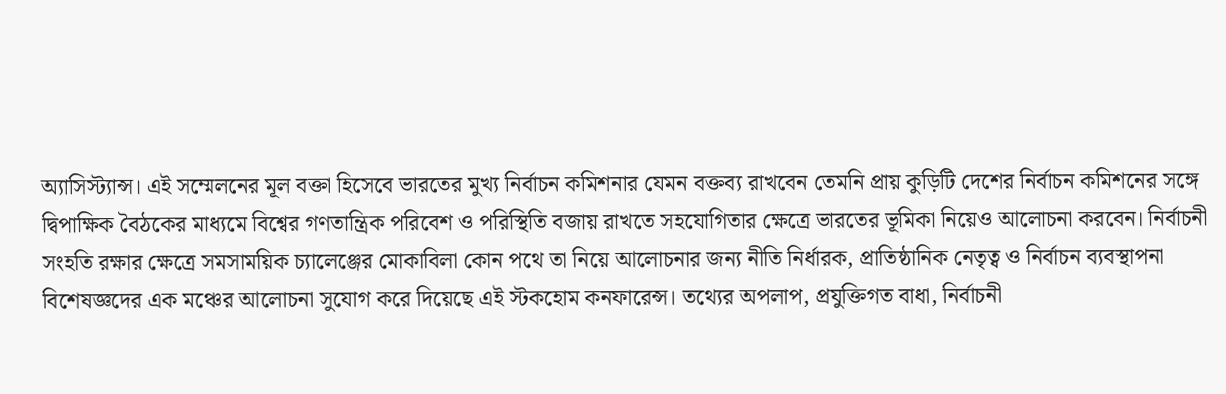অ্যাসিস্ট্যান্স। এই সম্মেলনের মূল বক্তা হিসেবে ভারতের মুখ্য নির্বাচন কমিশনার যেমন বক্তব্য রাখবেন তেমনি প্রায় কুড়িটি দেশের নির্বাচন কমিশনের সঙ্গে দ্বিপাক্ষিক বৈঠকের মাধ্যমে বিশ্বের গণতান্ত্রিক পরিবেশ ও পরিস্থিতি বজায় রাখতে সহযোগিতার ক্ষেত্রে ভারতের ভূমিকা নিয়েও আলোচনা করবেন। নির্বাচনী সংহতি রক্ষার ক্ষেত্রে সমসাময়িক চ্যালেঞ্জের মোকাবিলা কোন পথে তা নিয়ে আলোচনার জন্য নীতি নির্ধারক, প্রাতিষ্ঠানিক নেতৃত্ব ও নির্বাচন ব্যবস্থাপনা বিশেষজ্ঞদের এক মঞ্চের আলোচনা সুযোগ করে দিয়েছে এই স্টকহোম কনফারেন্স। তথ্যের অপলাপ, প্রযুক্তিগত বাধা, নির্বাচনী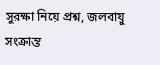সুরক্ষা নিয়ে প্রশ্ন, জলবায়ু সংক্রান্ত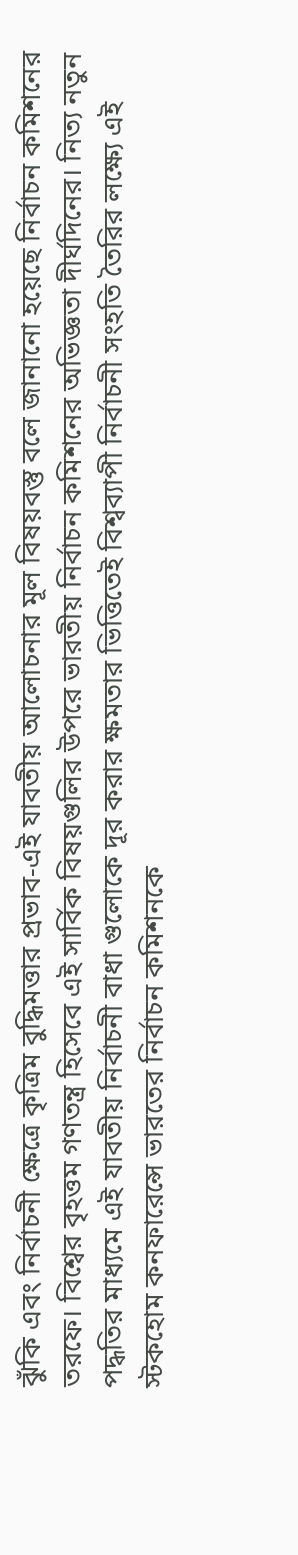ঝুঁকি এবং নির্বাচনী ক্ষেত্রে কৃত্রিম বুদ্ধিমত্তার প্রভাব-এই যাবতীয় আলোচনার মূল বিষয়বস্তু বলে জানানো হয়েছে নির্বাচন কমিশনের তরফে। বিশ্বের বৃহত্তম গণতন্ত্র হিসেবে এই সার্বিক বিষয়গুলির উপরে ভারতীয় নির্বাচন কমিশনের অভিজ্ঞতা দীর্ঘদিনের। নিত্য নতুন পদ্ধতির মাধ্যমে এই যাবতীয় নির্বাচনী বাধা গুলোকে দূর করার ক্ষমতার ভিত্তিতেই বিশ্বব্যাপী নির্বাচনী সংহতি তৈরির লক্ষ্যে এই স্টকহোম কনফারেন্সে ভারতের নির্বাচন কমিশনকে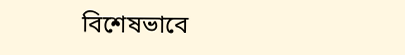বিশেষভাবে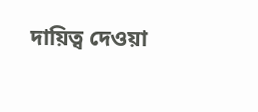দায়িত্ব দেওয়া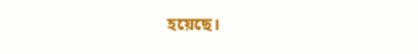হয়েছে।